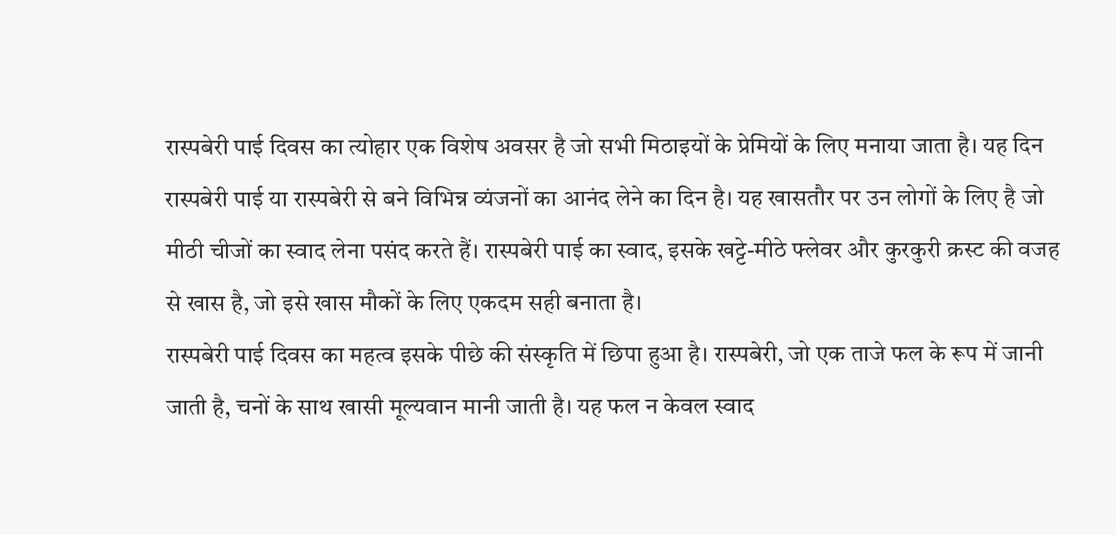रास्पबेरी पाई दिवस का त्योहार एक विशेष अवसर है जो सभी मिठाइयों के प्रेमियों के लिए मनाया जाता है। यह दिन रास्पबेरी पाई या रास्पबेरी से बने विभिन्न व्यंजनों का आनंद लेने का दिन है। यह खासतौर पर उन लोगों के लिए है जो मीठी चीजों का स्वाद लेना पसंद करते हैं। रास्पबेरी पाई का स्वाद, इसके खट्टे-मीठे फ्लेवर और कुरकुरी क्रस्ट की वजह से खास है, जो इसे खास मौकों के लिए एकदम सही बनाता है।
रास्पबेरी पाई दिवस का महत्व इसके पीछे की संस्कृति में छिपा हुआ है। रास्पबेरी, जो एक ताजे फल के रूप में जानी जाती है, चनों के साथ खासी मूल्यवान मानी जाती है। यह फल न केवल स्वाद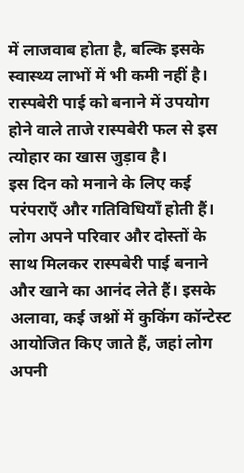में लाजवाब होता है, बल्कि इसके स्वास्थ्य लाभों में भी कमी नहीं है। रास्पबेरी पाई को बनाने में उपयोग होने वाले ताजे रास्पबेरी फल से इस त्योहार का खास जुड़ाव है।
इस दिन को मनाने के लिए कई परंपराएँ और गतिविधियाँ होती हैं। लोग अपने परिवार और दोस्तों के साथ मिलकर रास्पबेरी पाई बनाने और खाने का आनंद लेते हैं। इसके अलावा, कई जश्नों में कुकिंग कॉन्टेस्ट आयोजित किए जाते हैं, जहां लोग अपनी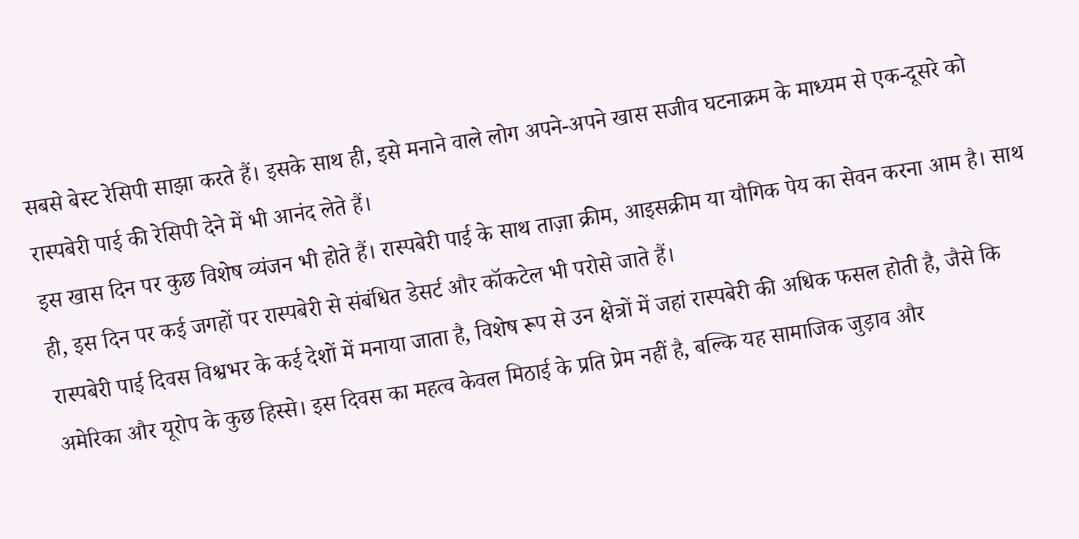सबसे बेस्ट रेसिपी साझा करते हैं। इसके साथ ही, इसे मनाने वाले लोग अपने-अपने खास सजीव घटनाक्रम के माध्यम से एक-दूसरे को रास्पबेरी पाई की रेसिपी देने में भी आनंद लेते हैं।
इस खास दिन पर कुछ विशेष व्यंजन भी होते हैं। रास्पबेरी पाई के साथ ताज़ा क्रीम, आइसक्रीम या यौगिक पेय का सेवन करना आम है। साथ ही, इस दिन पर कई जगहों पर रास्पबेरी से संबंधित डेसर्ट और कॉकटेल भी परोसे जाते हैं।
रास्पबेरी पाई दिवस विश्वभर के कई देशों में मनाया जाता है, विशेष रूप से उन क्षेत्रों में जहां रास्पबेरी की अधिक फसल होती है, जैसे कि अमेरिका और यूरोप के कुछ हिस्से। इस दिवस का महत्व केवल मिठाई के प्रति प्रेम नहीं है, बल्कि यह सामाजिक जुड़ाव और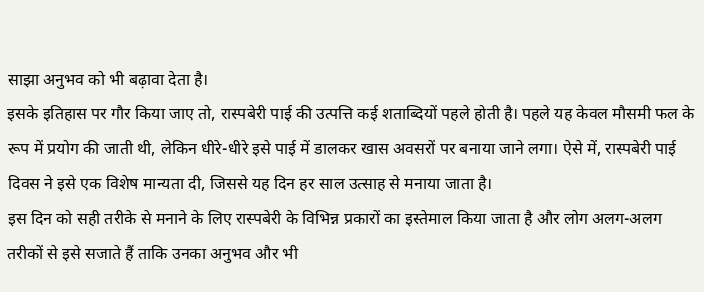साझा अनुभव को भी बढ़ावा देता है।
इसके इतिहास पर गौर किया जाए तो, रास्पबेरी पाई की उत्पत्ति कई शताब्दियों पहले होती है। पहले यह केवल मौसमी फल के रूप में प्रयोग की जाती थी, लेकिन धीरे-धीरे इसे पाई में डालकर खास अवसरों पर बनाया जाने लगा। ऐसे में, रास्पबेरी पाई दिवस ने इसे एक विशेष मान्यता दी, जिससे यह दिन हर साल उत्साह से मनाया जाता है।
इस दिन को सही तरीके से मनाने के लिए रास्पबेरी के विभिन्न प्रकारों का इस्तेमाल किया जाता है और लोग अलग-अलग तरीकों से इसे सजाते हैं ताकि उनका अनुभव और भी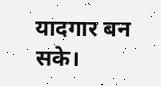यादगार बन सके।